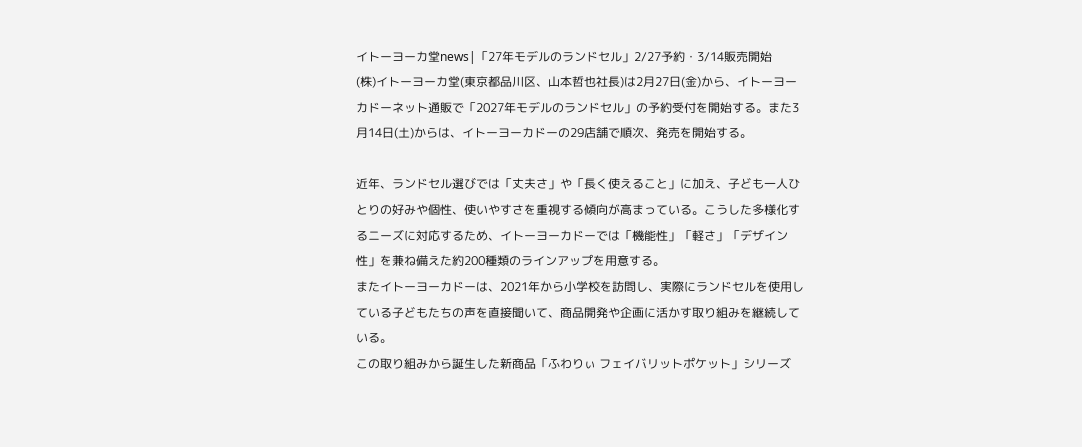イトーヨーカ堂news|「27年モデルのランドセル」2/27予約・3/14販売開始
(株)イトーヨーカ堂(東京都品川区、山本哲也社長)は2月27日(金)から、イトーヨーカドーネット通販で「2027年モデルのランドセル」の予約受付を開始する。また3月14日(土)からは、イトーヨーカドーの29店舗で順次、発売を開始する。

近年、ランドセル選びでは「丈夫さ」や「長く使えること」に加え、子ども一人ひとりの好みや個性、使いやすさを重視する傾向が高まっている。こうした多様化するニーズに対応するため、イトーヨーカドーでは「機能性」「軽さ」「デザイン性」を兼ね備えた約200種類のラインアップを用意する。
またイトーヨーカドーは、2021年から小学校を訪問し、実際にランドセルを使用している子どもたちの声を直接聞いて、商品開発や企画に活かす取り組みを継続している。
この取り組みから誕生した新商品「ふわりぃ フェイバリットポケット」シリーズ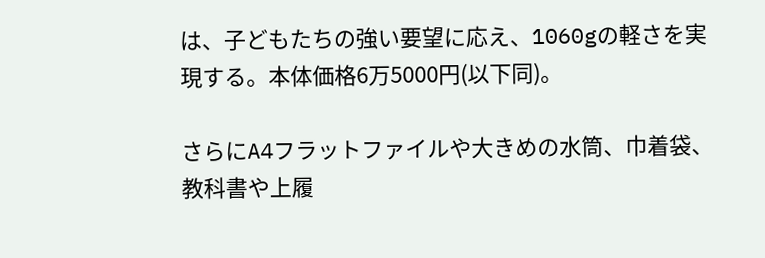は、子どもたちの強い要望に応え、1060gの軽さを実現する。本体価格6万5000円(以下同)。

さらにA4フラットファイルや大きめの水筒、巾着袋、教科書や上履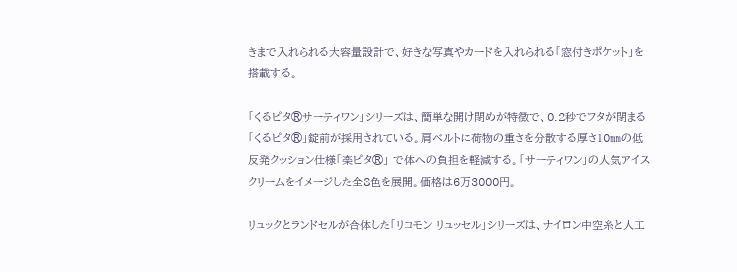きまで入れられる大容量設計で、好きな写真やカードを入れられる「窓付きポケット」を搭載する。

「くるピタ®サーティワン」シリーズは、簡単な開け閉めが特徴で、0.2秒でフタが閉まる「くるピタ®」錠前が採用されている。肩ベルトに荷物の重さを分散する厚さ10㎜の低反発クッション仕様「楽ピタ®」 で体への負担を軽減する。「サーティワン」の人気アイスクリームをイメージした全8色を展開。価格は6万3000円。

リュックとランドセルが合体した「リコモン リュッセル」シリーズは、ナイロン中空糸と人工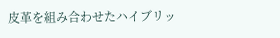皮革を組み合わせたハイブリッ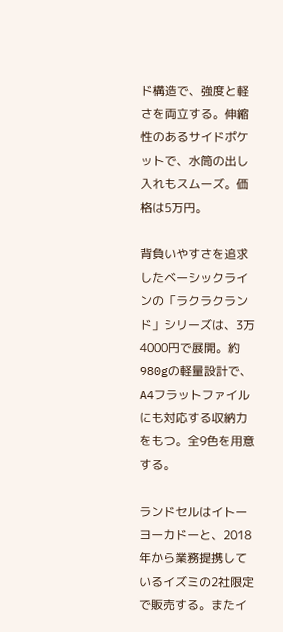ド構造で、強度と軽さを両立する。伸縮性のあるサイドポケットで、水筒の出し入れもスムーズ。価格は5万円。

背負いやすさを追求したベーシックラインの「ラクラクランド」シリーズは、3万4000円で展開。約980gの軽量設計で、A4フラットファイルにも対応する収納力をもつ。全9色を用意する。

ランドセルはイトーヨーカドーと、2018年から業務提携しているイズミの2社限定で販売する。またイ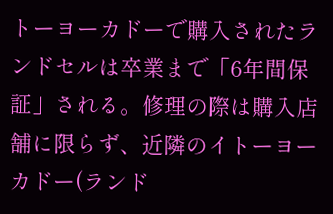トーヨーカドーで購入されたランドセルは卒業まで「6年間保証」される。修理の際は購入店舗に限らず、近隣のイトーヨーカドー(ランド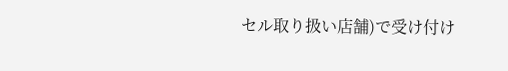セル取り扱い店舗)で受け付け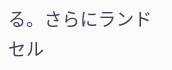る。さらにランドセル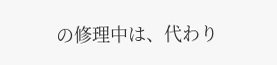の修理中は、代わり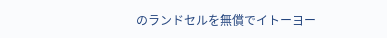のランドセルを無償でイトーヨー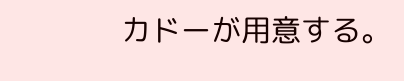カドーが用意する。